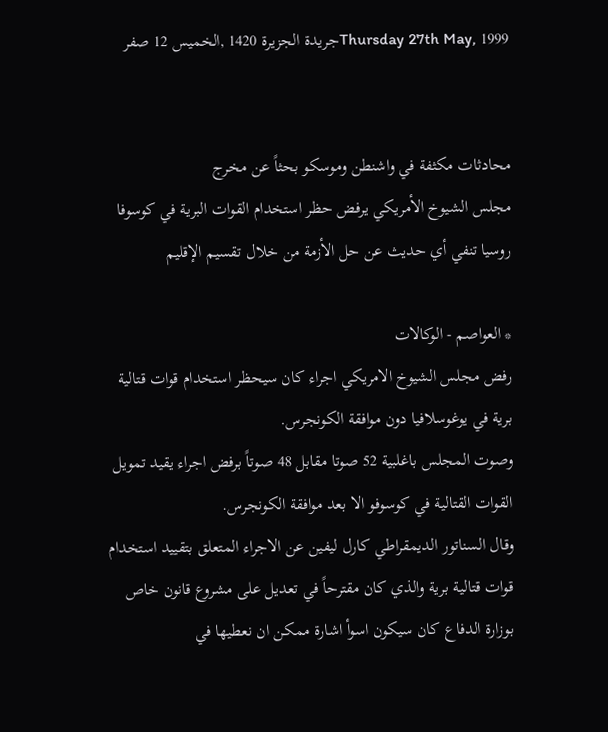Thursday 27th May, 1999جريدة الجزيرة 1420 ,الخميس 12 صفر


محادثات مكثفة في واشنطن وموسكو بحثاً عن مخرج
مجلس الشيوخ الأمريكي يرفض حظر استخدام القوات البرية في كوسوفا
روسيا تنفي أي حديث عن حل الأزمة من خلال تقسيم الإقليم

* العواصم - الوكالات
رفض مجلس الشيوخ الامريكي اجراء كان سيحظر استخدام قوات قتالية برية في يوغوسلافيا دون موافقة الكونجرس.
وصوت المجلس باغلبية 52 صوتا مقابل 48 صوتاً برفض اجراء يقيد تمويل القوات القتالية في كوسوفو الا بعد موافقة الكونجرس.
وقال السناتور الديمقراطي كارل ليفين عن الاجراء المتعلق بتقييد استخدام قوات قتالية برية والذي كان مقترحاً في تعديل على مشروع قانون خاص بوزارة الدفاع كان سيكون اسوأ اشارة ممكن ان نعطيها في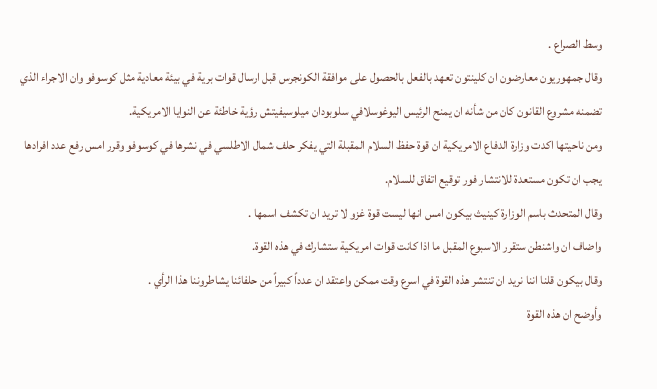وسط الصراع .
وقال جمهوريون معارضون ان كلينتون تعهد بالفعل بالحصول على موافقة الكونجرس قبل ارسال قوات برية في بيئة معادية مثل كوسوفو وان الاجراء الذي تضمنه مشروع القانون كان من شأنه ان يمنح الرئيس اليوغوسلافي سلوبودان ميلوسيفيتش رؤية خاطئة عن النوايا الامريكية.
ومن ناحيتها اكدت وزارة الدفاع الامريكية ان قوة حفظ السلام المقبلة التي يفكر حلف شمال الاطلسي في نشرها في كوسوفو وقرر امس رفع عدد افرادها يجب ان تكون مستعدة للانتشار فور توقيع اتفاق للسلام.
وقال المتحدث باسم الوزارة كينيث بيكون امس انها ليست قوة غزو لا تريد ان تكشف اسمها .
واضاف ان واشنطن ستقرر الاسبوع المقبل ما اذا كانت قوات امريكية ستشارك في هذه القوة.
وقال بيكون قلنا اننا نريد ان تنتشر هذه القوة في اسرع وقت ممكن واعتقد ان عدداً كبيراً من حلفائنا يشاطروننا هذا الرأي .
وأوضح ان هذه القوة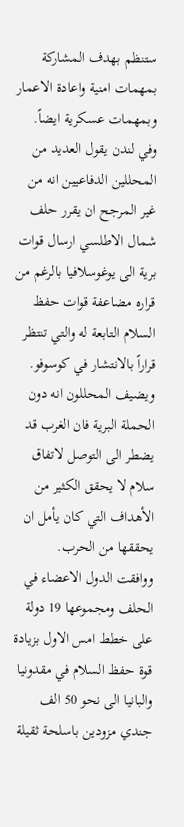ستنظم بهدف المشاركة بمهمات امنية واعادة الاعمار وبمهمات عسكرية ايضاً.
وفي لندن يقول العديد من المحللين الدفاعيين انه من غير المرجح ان يقرر حلف شمال الاطلسي ارسال قوات برية الى يوغوسلافيا بالرغم من قراره مضاعفة قوات حفظ السلام التابعة له والتي تنتظر قراراً بالانتشار في كوسوفو.
ويضيف المحللون انه دون الحملة البرية فان الغرب قد يضطر الى التوصل لاتفاق سلام لا يحقق الكثير من الأهداف التي كان يأمل ان يحققها من الحرب.
ووافقت الدول الاعضاء في الحلف ومجموعها 19 دولة على خطط امس الاول بزيادة قوة حفظ السلام في مقدونيا والبانيا الى نحو 50 الف جندي مزودين باسلحة ثقيلة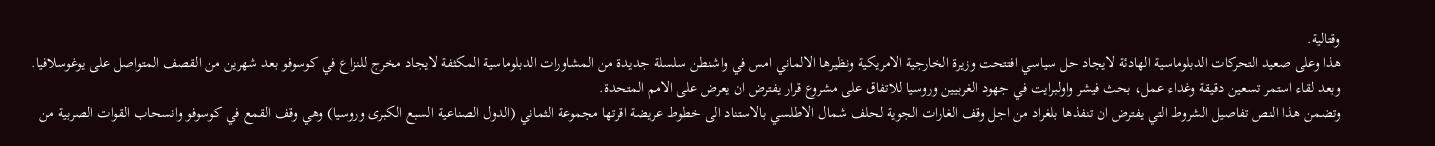وقتالية.
هذا وعلى صعيد التحركات الدبلوماسية الهادئة لايجاد حل سياسي افتتحت وزيرة الخارجية الامريكية ونظيرها الالماني امس في واشنطن سلسلة جديدة من المشاورات الدبلوماسية المكثفة لايجاد مخرج للنزاع في كوسوفو بعد شهرين من القصف المتواصل على يوغوسلافيا.
وبعد لقاء استمر تسعين دقيقة وغداء عمل، بحث فيشر واولبرايت في جهود الغربيين وروسيا للاتفاق على مشروع قرار يفترض ان يعرض على الامم المتحدة.
وتضمن هذا النص تفاصيل الشروط التي يفترض ان تنفذها بلغراد من اجل وقف الغارات الجوية لحلف شمال الاطلسي بالاستناد الى خطوط عريضة اقرتها مجموعة الثماني (الدول الصناعية السبع الكبرى وروسيا) وهي وقف القمع في كوسوفو وانسحاب القوات الصربية من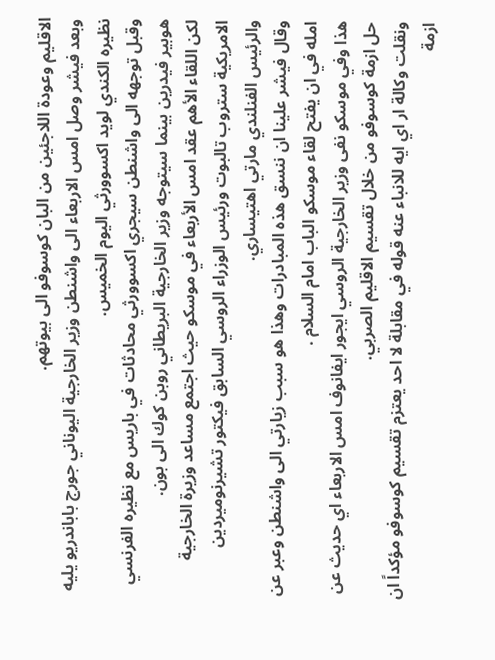الاقليم وعودة اللاجئين من البان كوسوفو الى بيوتهم.
وبعد فيشر وصل امس الاربعاء الى واشنطن وزير الخارجية اليوناني جورج باباندريو يليه نظيره الكندي لويد اكسوورثي اليوم الخميس.
وقبل توجهه الى واشنطن سيجري اكسوورثي محادثات في باريس مع نظيره الفرنسي هوبير فيدرين بينما سيتوجه وزير الخارجية البريطاني روبن كوك الى بون.
لكن اللقاء الأهم عقد امس الأربعاء في موسكو حيث اجتمع مساعد وزيرة الخارجية الامريكية ستروب تالبوت ورئيس الوزراء الروسي السابق فيكتور تشيرنوميردين والرئيس الفنلندي مارتي اهتيساري.
وقال فيشر علينا ان ننسق هذه المبادرات وهذا هو سبب زيارتي الى واشنطن وعبر عن امله في ان يفتح لقاء موسكو الباب امام السلام .
هذا وفي موسكو نفى وزير الخارجية الروسي ايجور ايفانوف امس الاربعاء اي حديث عن حل ازمة كوسوفو من خلال تقسيم الاقليم الصربي.
ونقلت وكالة ار اي ايه للانباء عنه قوله في مقابلة لا احد يعتزم تقسيم كوسوفو مؤكداً ان ازمة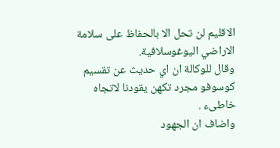الاقليم لن تحل الا بالحفاظ على سلامة الاراضي اليوغوسلافية.
وقال للوكالة ان اي حديث عن تقسيم كوسوفو مجرد تكهن يقودنا لاتجاه خاطىء .
واضاف ان الجهود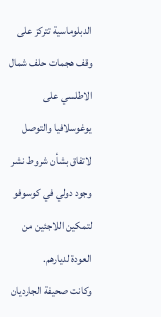الدبلوماسية تتركز على وقف هجمات حلف شمال الاطلسي على يوغوسلافيا والتوصل لاتفاق بشأن شروط نشر وجود دولي في كوسوفو لتمكين اللاجئين من العودة لديارهم.
وكانت صحيفة الجارديان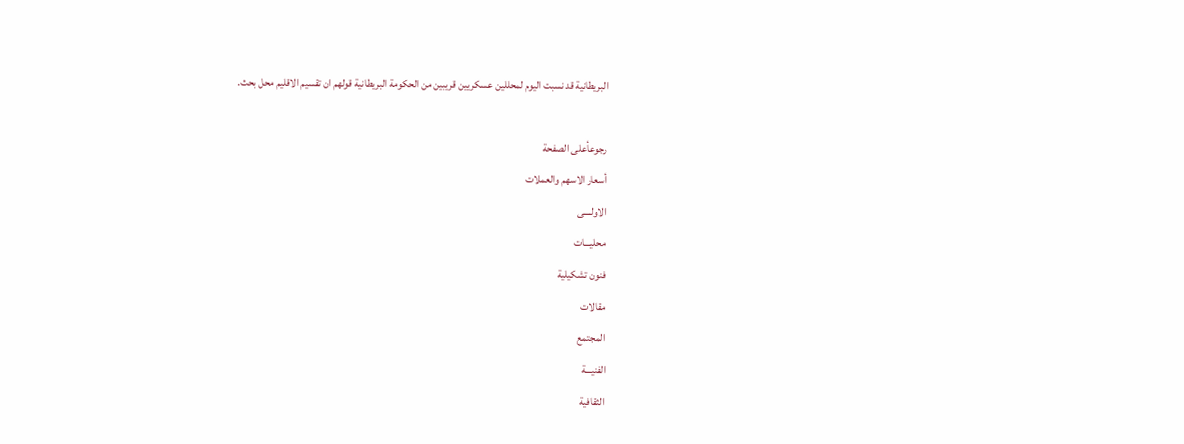البريطانية قد نسبت اليوم لمحللين عسكريين قريبين من الحكومة البريطانية قولهم ان تقسيم الاقليم محل بحث.

رجوعأعلى الصفحة
أسعار الاسهم والعملات
الاولــــى
محليـــات
فنون تشكيلية
مقالات
المجتمع
الفنيـــة
الثقافية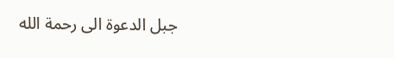جبل الدعوة الى رحمة الله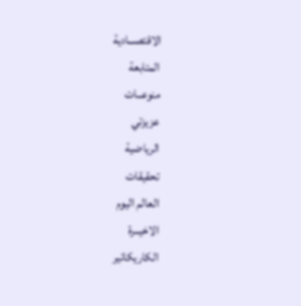الاقتصـــادية
المتابعة
منوعــات
عزيزتي
الرياضية
تحقيقات
العالم اليوم
الاخيــرة
الكاريكاتير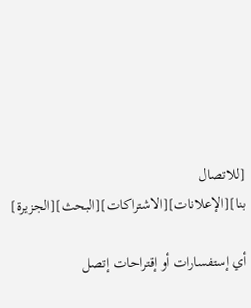[للاتصال بنا][الإعلانات][الاشتراكات][البحث][الجزيرة]

أي إستفسارات أو إقتراحات إتصل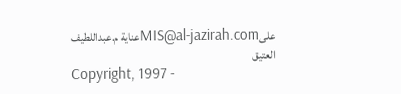علىMIS@al-jazirah.comعناية م.عبداللطيف العتيق
Copyright, 1997 -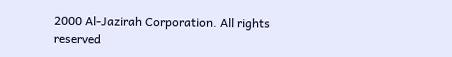2000 Al-Jazirah Corporation. All rights reserved